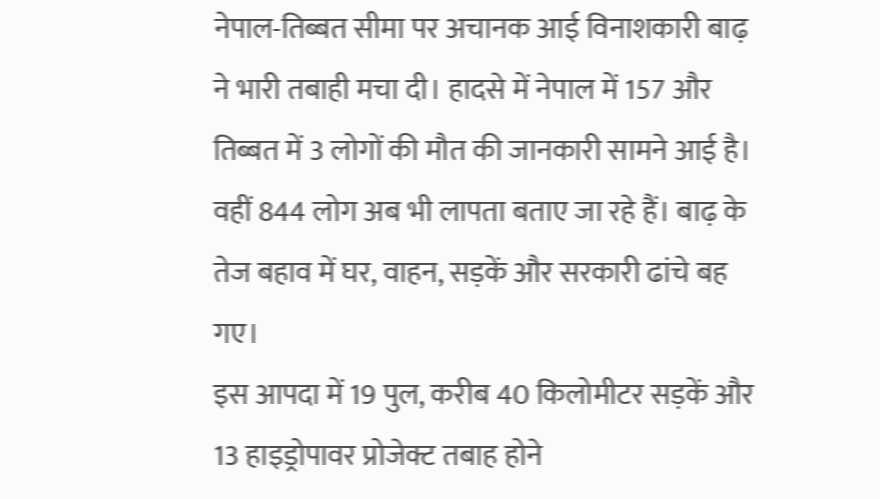नेपाल-तिब्बत सीमा पर अचानक आई विनाशकारी बाढ़ ने भारी तबाही मचा दी। हादसे में नेपाल में 157 और तिब्बत में 3 लोगों की मौत की जानकारी सामने आई है। वहीं 844 लोग अब भी लापता बताए जा रहे हैं। बाढ़ के तेज बहाव में घर, वाहन, सड़कें और सरकारी ढांचे बह गए।
इस आपदा में 19 पुल, करीब 40 किलोमीटर सड़कें और 13 हाइड्रोपावर प्रोजेक्ट तबाह होने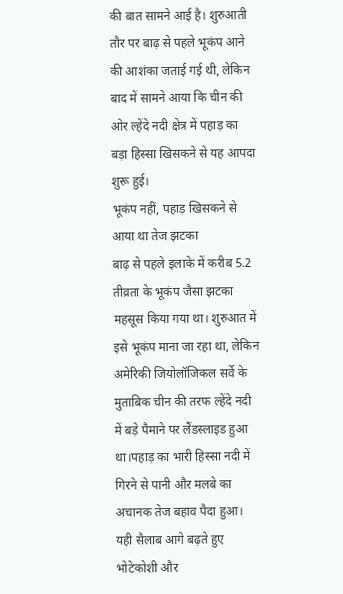की बात सामने आई है। शुरुआती तौर पर बाढ़ से पहले भूकंप आने की आशंका जताई गई थी, लेकिन बाद में सामने आया कि चीन की ओर ल्हेंदे नदी क्षेत्र में पहाड़ का बड़ा हिस्सा खिसकने से यह आपदा शुरू हुई।
भूकंप नहीं, पहाड़ खिसकने से आया था तेज झटका
बाढ़ से पहले इलाके में करीब 5.2 तीव्रता के भूकंप जैसा झटका महसूस किया गया था। शुरुआत में इसे भूकंप माना जा रहा था, लेकिन अमेरिकी जियोलॉजिकल सर्वे के मुताबिक चीन की तरफ ल्हेंदे नदी में बड़े पैमाने पर लैंडस्लाइड हुआ था।पहाड़ का भारी हिस्सा नदी में गिरने से पानी और मलबे का अचानक तेज बहाव पैदा हुआ। यही सैलाब आगे बढ़ते हुए भोटेकोशी और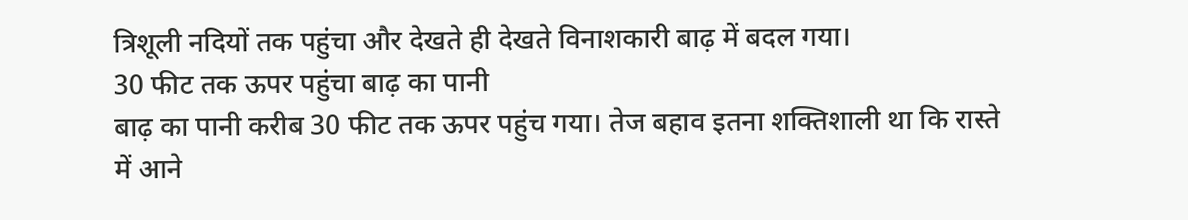त्रिशूली नदियों तक पहुंचा और देखते ही देखते विनाशकारी बाढ़ में बदल गया।
30 फीट तक ऊपर पहुंचा बाढ़ का पानी
बाढ़ का पानी करीब 30 फीट तक ऊपर पहुंच गया। तेज बहाव इतना शक्तिशाली था कि रास्ते में आने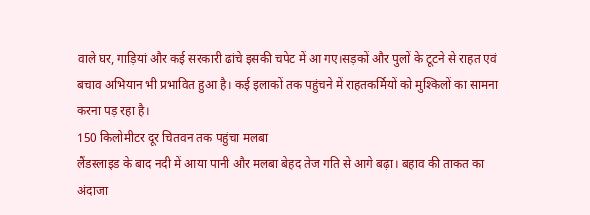वाले घर, गाड़ियां और कई सरकारी ढांचे इसकी चपेट में आ गए।सड़कों और पुलों के टूटने से राहत एवं बचाव अभियान भी प्रभावित हुआ है। कई इलाकों तक पहुंचने में राहतकर्मियों को मुश्किलों का सामना करना पड़ रहा है।
150 किलोमीटर दूर चितवन तक पहुंचा मलबा
लैंडस्लाइड के बाद नदी में आया पानी और मलबा बेहद तेज गति से आगे बढ़ा। बहाव की ताकत का अंदाजा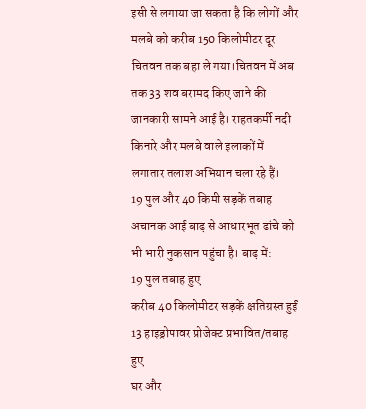इसी से लगाया जा सकता है कि लोगों और मलबे को करीब 150 किलोमीटर दूर चितवन तक बहा ले गया।चितवन में अब तक 33 शव बरामद किए जाने की जानकारी सामने आई है। राहतकर्मी नदी किनारे और मलबे वाले इलाकों में लगातार तलाश अभियान चला रहे हैं।
19 पुल और 40 किमी सड़कें तबाह
अचानक आई बाढ़ से आधारभूत ढांचे को भी भारी नुकसान पहुंचा है। बाढ़ में:
19 पुल तबाह हुए
करीब 40 किलोमीटर सड़कें क्षतिग्रस्त हुईं
13 हाइड्रोपावर प्रोजेक्ट प्रभावित/तबाह हुए
घर और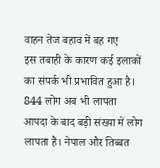वाहन तेज बहाव में बह गए
इस तबाही के कारण कई इलाकों का संपर्क भी प्रभावित हुआ है।
844 लोग अब भी लापता
आपदा के बाद बड़ी संख्या में लोग लापता हैं। नेपाल और तिब्बत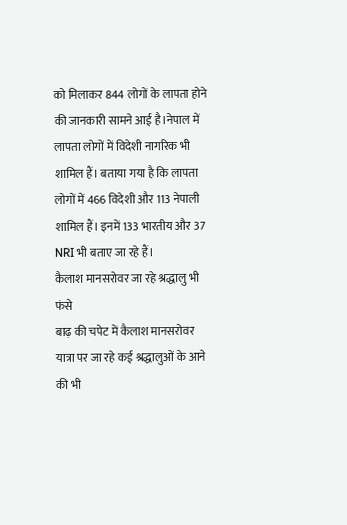को मिलाकर 844 लोगों के लापता होने की जानकारी सामने आई है।नेपाल में लापता लोगों में विदेशी नागरिक भी शामिल हैं। बताया गया है कि लापता लोगों में 466 विदेशी और 113 नेपाली शामिल हैं। इनमें 133 भारतीय और 37 NRI भी बताए जा रहे हैं।
कैलाश मानसरोवर जा रहे श्रद्धालु भी फंसे
बाढ़ की चपेट में कैलाश मानसरोवर यात्रा पर जा रहे कई श्रद्धालुओं के आने की भी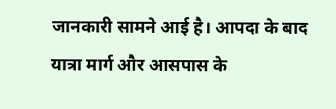जानकारी सामने आई है। आपदा के बाद यात्रा मार्ग और आसपास के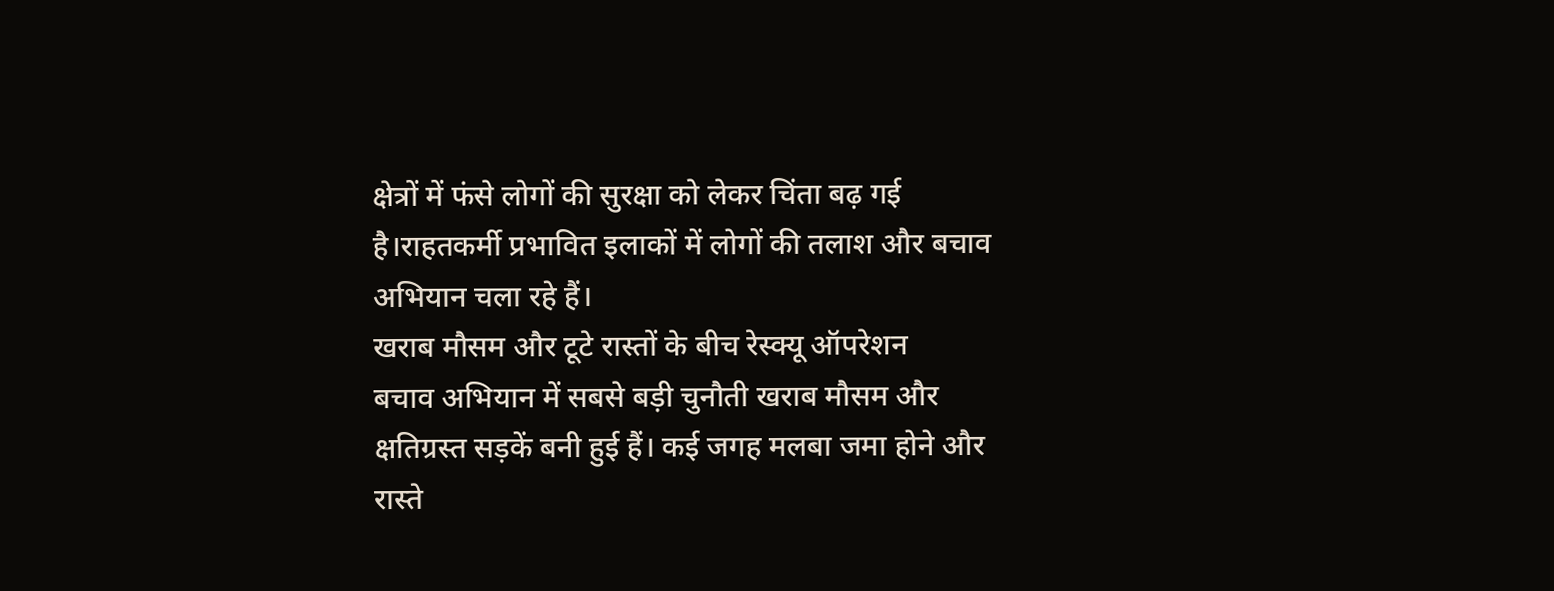क्षेत्रों में फंसे लोगों की सुरक्षा को लेकर चिंता बढ़ गई है।राहतकर्मी प्रभावित इलाकों में लोगों की तलाश और बचाव अभियान चला रहे हैं।
खराब मौसम और टूटे रास्तों के बीच रेस्क्यू ऑपरेशन
बचाव अभियान में सबसे बड़ी चुनौती खराब मौसम और क्षतिग्रस्त सड़कें बनी हुई हैं। कई जगह मलबा जमा होने और रास्ते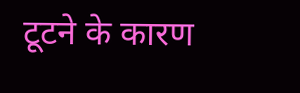टूटने के कारण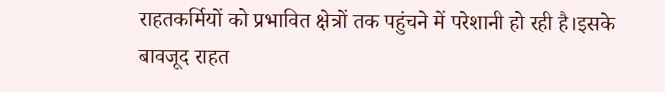राहतकर्मियों को प्रभावित क्षेत्रों तक पहुंचने में परेशानी हो रही है।इसके बावजूद राहत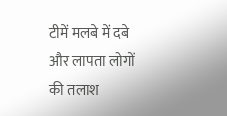टीमें मलबे में दबे और लापता लोगों की तलाश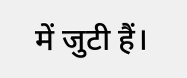में जुटी हैं।